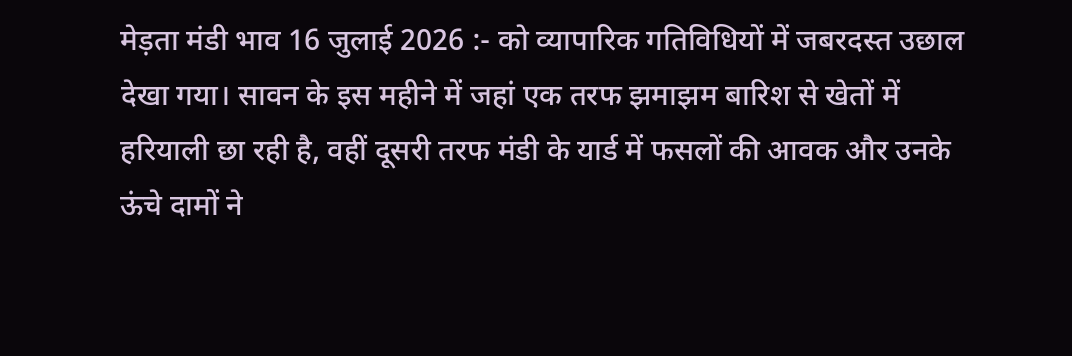मेड़ता मंडी भाव 16 जुलाई 2026 :- को व्यापारिक गतिविधियों में जबरदस्त उछाल देखा गया। सावन के इस महीने में जहां एक तरफ झमाझम बारिश से खेतों में हरियाली छा रही है, वहीं दूसरी तरफ मंडी के यार्ड में फसलों की आवक और उनके ऊंचे दामों ने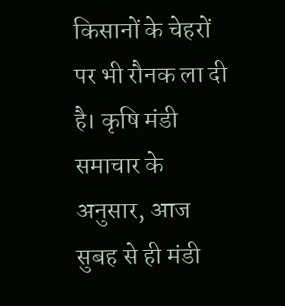किसानों के चेहरों पर भी रौनक ला दी है। कृषि मंडी समाचार के अनुसार, आज सुबह से ही मंडी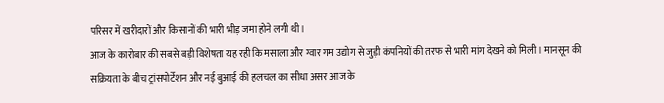परिसर में खरीदारों और किसानों की भारी भीड़ जमा होने लगी थी।
आज के कारोबार की सबसे बड़ी विशेषता यह रही कि मसाला और ग्वार गम उद्योग से जुड़ी कंपनियों की तरफ से भारी मांग देखने को मिली। मानसून की सक्रियता के बीच ट्रांसपोर्टेशन और नई बुआई की हलचल का सीधा असर आज के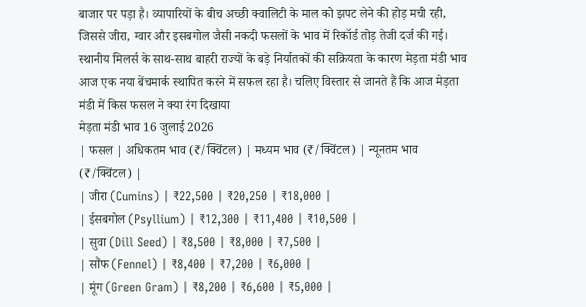बाजार पर पड़ा है। व्यापारियों के बीच अच्छी क्वालिटी के माल को झपट लेने की होड़ मची रही, जिससे जीरा, ग्वार और इसबगोल जैसी नकदी फसलों के भाव में रिकॉर्ड तोड़ तेजी दर्ज की गई। स्थानीय मिलर्स के साथ-साथ बाहरी राज्यों के बड़े निर्यातकों की सक्रियता के कारण मेड़ता मंडी भाव आज एक नया बेंचमार्क स्थापित करने में सफल रहा है। चलिए विस्तार से जानते हैं कि आज मेड़ता मंडी में किस फसल ने क्या रंग दिखाया
मेड़ता मंडी भाव 16 जुलाई 2026
| फसल | अधिकतम भाव (₹/क्विंटल) | मध्यम भाव (₹/क्विंटल) | न्यूनतम भाव (₹/क्विंटल) |
| जीरा (Cumins) | ₹22,500 | ₹20,250 | ₹18,000 |
| ईसबगोल (Psyllium) | ₹12,300 | ₹11,400 | ₹10,500 |
| सुवा (Dill Seed) | ₹8,500 | ₹8,000 | ₹7,500 |
| सौंफ (Fennel) | ₹8,400 | ₹7,200 | ₹6,000 |
| मूंग (Green Gram) | ₹8,200 | ₹6,600 | ₹5,000 |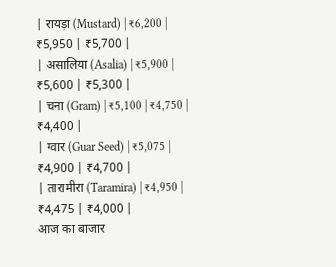| रायड़ा (Mustard) | ₹6,200 | ₹5,950 | ₹5,700 |
| असालिया (Asalia) | ₹5,900 | ₹5,600 | ₹5,300 |
| चना (Gram) | ₹5,100 | ₹4,750 | ₹4,400 |
| ग्वार (Guar Seed) | ₹5,075 | ₹4,900 | ₹4,700 |
| तारामीरा (Taramira) | ₹4,950 | ₹4,475 | ₹4,000 |
आज का बाजार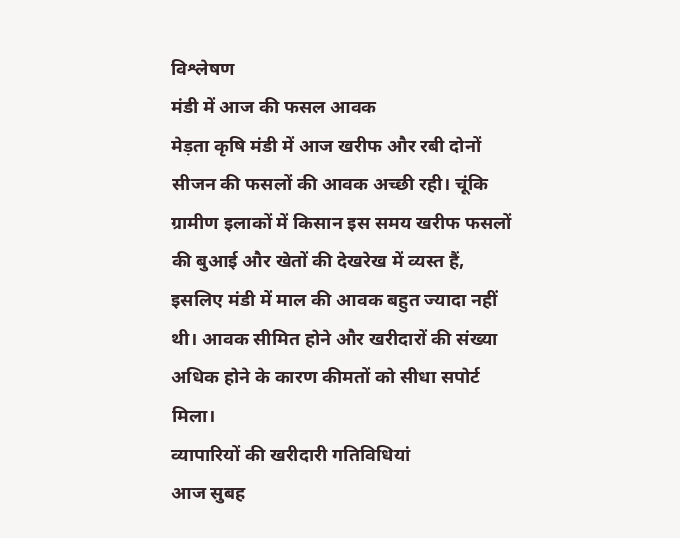विश्लेषण
मंडी में आज की फसल आवक
मेड़ता कृषि मंडी में आज खरीफ और रबी दोनों सीजन की फसलों की आवक अच्छी रही। चूंकि ग्रामीण इलाकों में किसान इस समय खरीफ फसलों की बुआई और खेतों की देखरेख में व्यस्त हैं, इसलिए मंडी में माल की आवक बहुत ज्यादा नहीं थी। आवक सीमित होने और खरीदारों की संख्या अधिक होने के कारण कीमतों को सीधा सपोर्ट मिला।
व्यापारियों की खरीदारी गतिविधियां
आज सुबह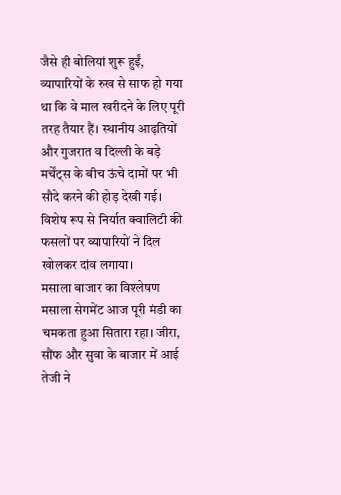जैसे ही बोलियां शुरू हुईं, व्यापारियों के रुख से साफ हो गया था कि वे माल खरीदने के लिए पूरी तरह तैयार हैं। स्थानीय आढ़तियों और गुजरात व दिल्ली के बड़े मर्चेंट्स के बीच ऊंचे दामों पर भी सौदे करने की होड़ देखी गई। विशेष रूप से निर्यात क्वालिटी की फसलों पर व्यापारियों ने दिल खोलकर दांव लगाया।
मसाला बाजार का विश्लेषण
मसाला सेगमेंट आज पूरी मंडी का चमकता हुआ सितारा रहा। जीरा, सौंफ और सुवा के बाजार में आई तेजी ने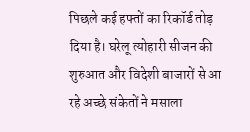पिछले कई हफ्तों का रिकॉर्ड तोड़ दिया है। घरेलू त्योहारी सीजन की शुरुआत और विदेशी बाजारों से आ रहे अच्छे संकेतों ने मसाला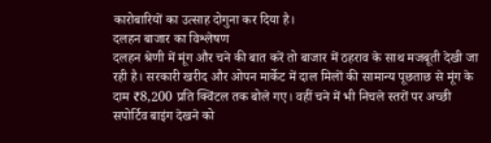कारोबारियों का उत्साह दोगुना कर दिया है।
दलहन बाजार का विश्लेषण
दलहन श्रेणी में मूंग और चने की बात करें तो बाजार में ठहराव के साथ मजबूती देखी जा रही है। सरकारी खरीद और ओपन मार्केट में दाल मिलों की सामान्य पूछताछ से मूंग के दाम ₹8,200 प्रति क्विंटल तक बोले गए। वहीं चने में भी निचले स्तरों पर अच्छी सपोर्टिव बाइंग देखने को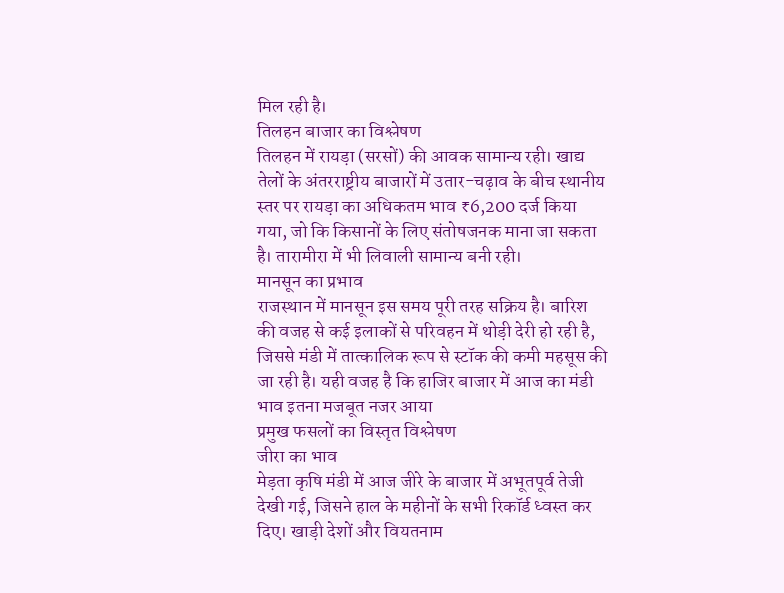मिल रही है।
तिलहन बाजार का विश्लेषण
तिलहन में रायड़ा (सरसों) की आवक सामान्य रही। खाद्य तेलों के अंतरराष्ट्रीय बाजारों में उतार-चढ़ाव के बीच स्थानीय स्तर पर रायड़ा का अधिकतम भाव ₹6,200 दर्ज किया गया, जो कि किसानों के लिए संतोषजनक माना जा सकता है। तारामीरा में भी लिवाली सामान्य बनी रही।
मानसून का प्रभाव
राजस्थान में मानसून इस समय पूरी तरह सक्रिय है। बारिश की वजह से कई इलाकों से परिवहन में थोड़ी देरी हो रही है, जिससे मंडी में तात्कालिक रूप से स्टॉक की कमी महसूस की जा रही है। यही वजह है कि हाजिर बाजार में आज का मंडी भाव इतना मजबूत नजर आया
प्रमुख फसलों का विस्तृत विश्लेषण
जीरा का भाव
मेड़ता कृषि मंडी में आज जीरे के बाजार में अभूतपूर्व तेजी देखी गई, जिसने हाल के महीनों के सभी रिकॉर्ड ध्वस्त कर दिए। खाड़ी देशों और वियतनाम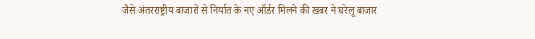जैसे अंतरराष्ट्रीय बाजारों से निर्यात के नए ऑर्डर मिलने की खबर ने घरेलू बाजार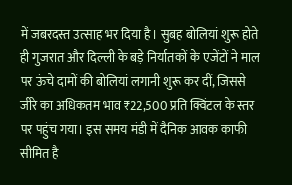में जबरदस्त उत्साह भर दिया है। सुबह बोलियां शुरू होते ही गुजरात और दिल्ली के बड़े निर्यातकों के एजेंटों ने माल पर ऊंचे दामों की बोलियां लगानी शुरू कर दीं, जिससे जीरे का अधिकतम भाव ₹22,500 प्रति क्विंटल के स्तर पर पहुंच गया। इस समय मंडी में दैनिक आवक काफी सीमित है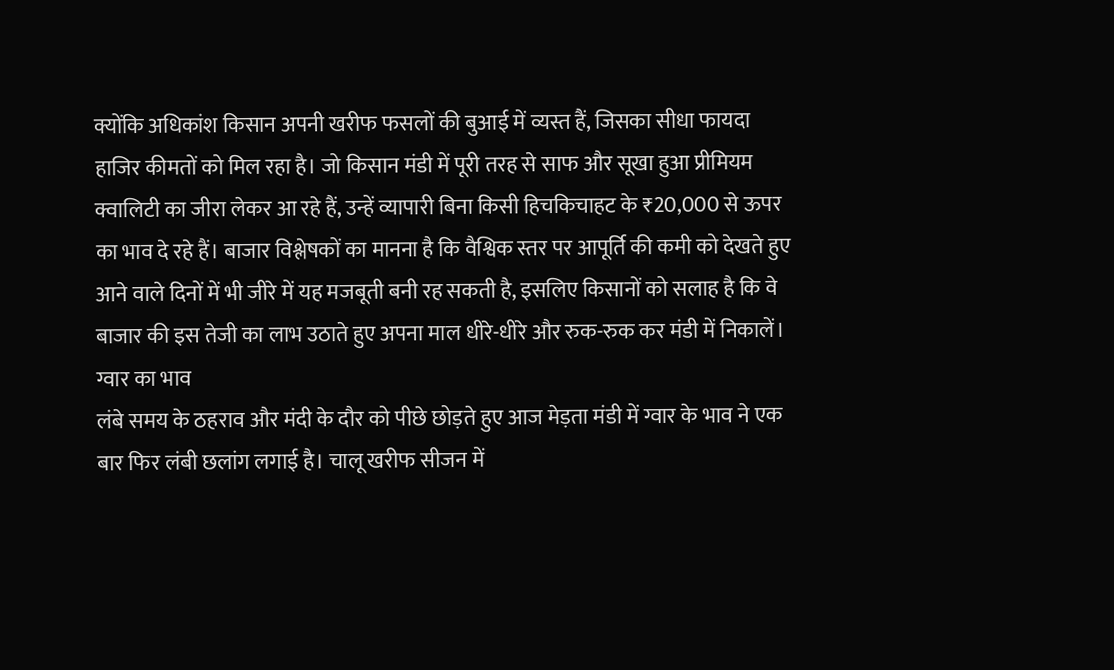क्योंकि अधिकांश किसान अपनी खरीफ फसलों की बुआई में व्यस्त हैं, जिसका सीधा फायदा हाजिर कीमतों को मिल रहा है। जो किसान मंडी में पूरी तरह से साफ और सूखा हुआ प्रीमियम क्वालिटी का जीरा लेकर आ रहे हैं, उन्हें व्यापारी बिना किसी हिचकिचाहट के ₹20,000 से ऊपर का भाव दे रहे हैं। बाजार विश्लेषकों का मानना है कि वैश्विक स्तर पर आपूर्ति की कमी को देखते हुए आने वाले दिनों में भी जीरे में यह मजबूती बनी रह सकती है, इसलिए किसानों को सलाह है कि वे बाजार की इस तेजी का लाभ उठाते हुए अपना माल धीरे-धीरे और रुक-रुक कर मंडी में निकालें।
ग्वार का भाव
लंबे समय के ठहराव और मंदी के दौर को पीछे छोड़ते हुए आज मेड़ता मंडी में ग्वार के भाव ने एक बार फिर लंबी छलांग लगाई है। चालू खरीफ सीजन में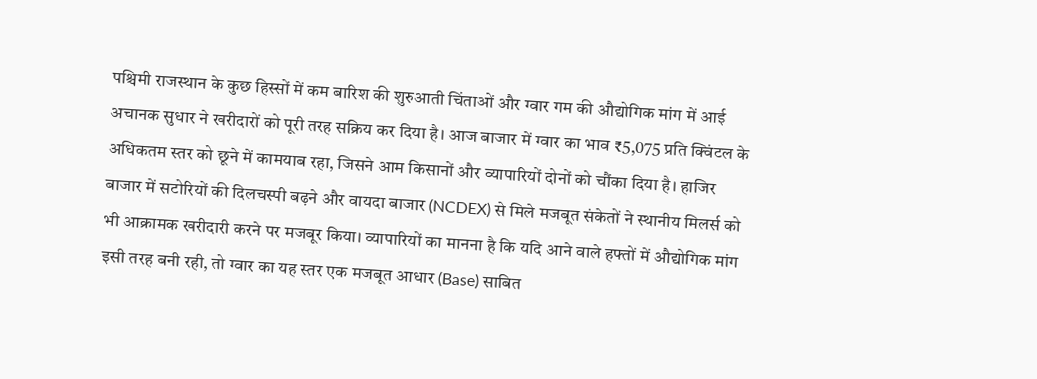पश्चिमी राजस्थान के कुछ हिस्सों में कम बारिश की शुरुआती चिंताओं और ग्वार गम की औद्योगिक मांग में आई अचानक सुधार ने खरीदारों को पूरी तरह सक्रिय कर दिया है। आज बाजार में ग्वार का भाव ₹5,075 प्रति क्विंटल के अधिकतम स्तर को छूने में कामयाब रहा, जिसने आम किसानों और व्यापारियों दोनों को चौंका दिया है। हाजिर बाजार में सटोरियों की दिलचस्पी बढ़ने और वायदा बाजार (NCDEX) से मिले मजबूत संकेतों ने स्थानीय मिलर्स को भी आक्रामक खरीदारी करने पर मजबूर किया। व्यापारियों का मानना है कि यदि आने वाले हफ्तों में औद्योगिक मांग इसी तरह बनी रही, तो ग्वार का यह स्तर एक मजबूत आधार (Base) साबित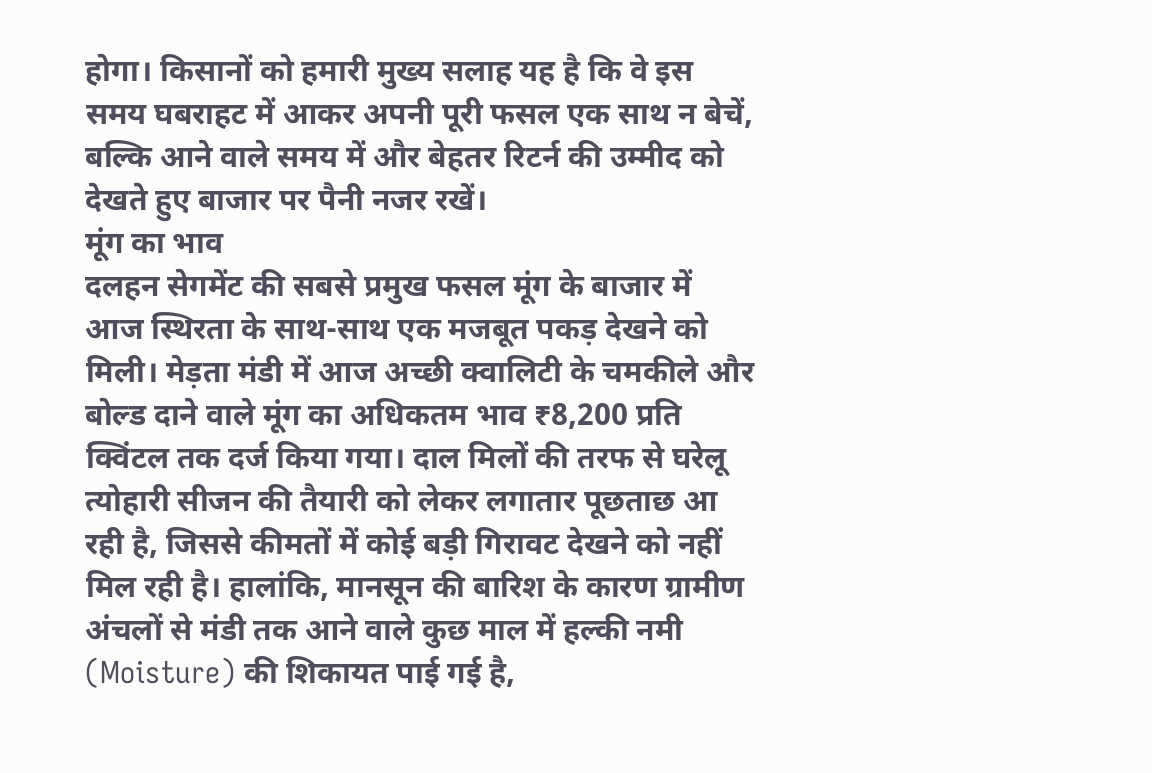होगा। किसानों को हमारी मुख्य सलाह यह है कि वे इस समय घबराहट में आकर अपनी पूरी फसल एक साथ न बेचें, बल्कि आने वाले समय में और बेहतर रिटर्न की उम्मीद को देखते हुए बाजार पर पैनी नजर रखें।
मूंग का भाव
दलहन सेगमेंट की सबसे प्रमुख फसल मूंग के बाजार में आज स्थिरता के साथ-साथ एक मजबूत पकड़ देखने को मिली। मेड़ता मंडी में आज अच्छी क्वालिटी के चमकीले और बोल्ड दाने वाले मूंग का अधिकतम भाव ₹8,200 प्रति क्विंटल तक दर्ज किया गया। दाल मिलों की तरफ से घरेलू त्योहारी सीजन की तैयारी को लेकर लगातार पूछताछ आ रही है, जिससे कीमतों में कोई बड़ी गिरावट देखने को नहीं मिल रही है। हालांकि, मानसून की बारिश के कारण ग्रामीण अंचलों से मंडी तक आने वाले कुछ माल में हल्की नमी (Moisture) की शिकायत पाई गई है,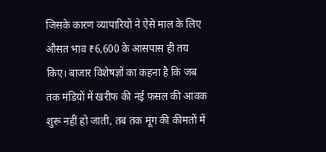जिसके कारण व्यापारियों ने ऐसे माल के लिए औसत भाव ₹6,600 के आसपास ही तय किए। बाजार विशेषज्ञों का कहना है कि जब तक मंडियों में खरीफ की नई फसल की आवक शुरू नहीं हो जाती, तब तक मूंग की कीमतों में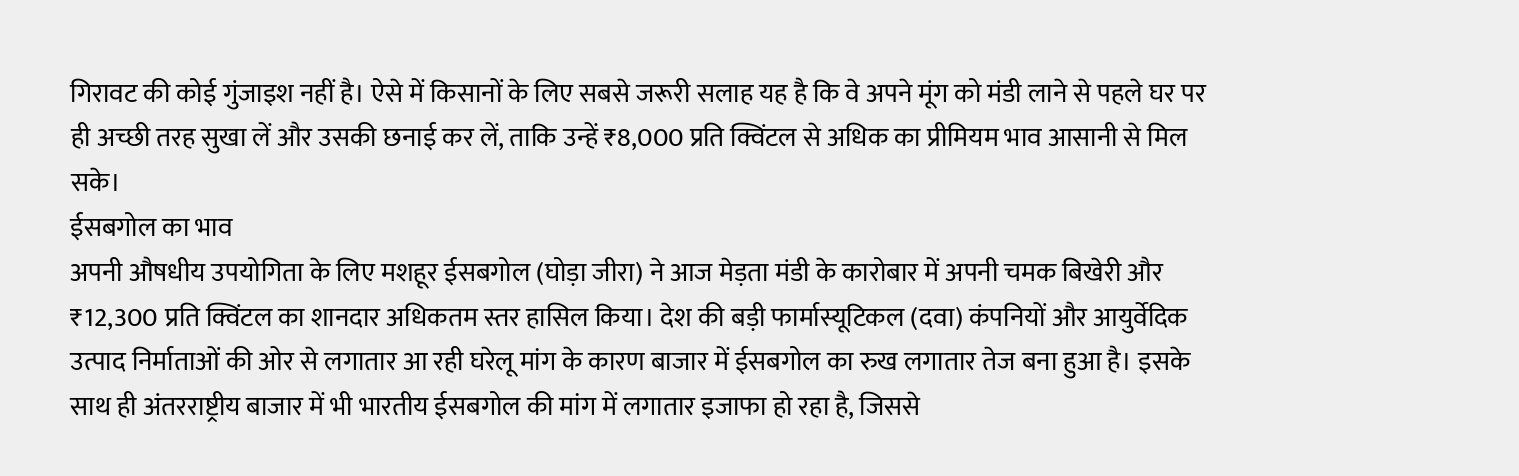गिरावट की कोई गुंजाइश नहीं है। ऐसे में किसानों के लिए सबसे जरूरी सलाह यह है कि वे अपने मूंग को मंडी लाने से पहले घर पर ही अच्छी तरह सुखा लें और उसकी छनाई कर लें, ताकि उन्हें ₹8,000 प्रति क्विंटल से अधिक का प्रीमियम भाव आसानी से मिल सके।
ईसबगोल का भाव
अपनी औषधीय उपयोगिता के लिए मशहूर ईसबगोल (घोड़ा जीरा) ने आज मेड़ता मंडी के कारोबार में अपनी चमक बिखेरी और ₹12,300 प्रति क्विंटल का शानदार अधिकतम स्तर हासिल किया। देश की बड़ी फार्मास्यूटिकल (दवा) कंपनियों और आयुर्वेदिक उत्पाद निर्माताओं की ओर से लगातार आ रही घरेलू मांग के कारण बाजार में ईसबगोल का रुख लगातार तेज बना हुआ है। इसके साथ ही अंतरराष्ट्रीय बाजार में भी भारतीय ईसबगोल की मांग में लगातार इजाफा हो रहा है, जिससे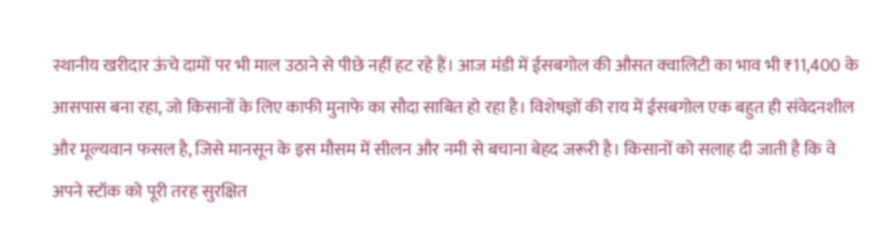स्थानीय खरीदार ऊंचे दामों पर भी माल उठाने से पीछे नहीं हट रहे हैं। आज मंडी में ईसबगोल की औसत क्वालिटी का भाव भी ₹11,400 के आसपास बना रहा, जो किसानों के लिए काफी मुनाफे का सौदा साबित हो रहा है। विशेषज्ञों की राय में ईसबगोल एक बहुत ही संवेदनशील और मूल्यवान फसल है, जिसे मानसून के इस मौसम में सीलन और नमी से बचाना बेहद जरूरी है। किसानों को सलाह दी जाती है कि वे अपने स्टॉक को पूरी तरह सुरक्षित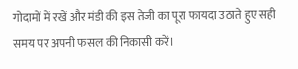गोदामों में रखें और मंडी की इस तेजी का पूरा फायदा उठाते हुए सही समय पर अपनी फसल की निकासी करें।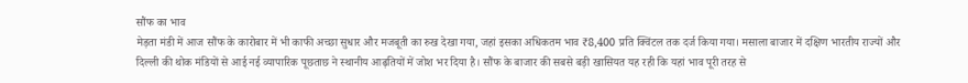सौंफ का भाव
मेड़ता मंडी में आज सौंफ के कारोबार में भी काफी अच्छा सुधार और मजबूती का रुख देखा गया, जहां इसका अधिकतम भाव ₹8,400 प्रति क्विंटल तक दर्ज किया गया। मसाला बाजार में दक्षिण भारतीय राज्यों और दिल्ली की थोक मंडियों से आई नई व्यापारिक पूछताछ ने स्थानीय आढ़तियों में जोश भर दिया है। सौंफ के बाजार की सबसे बड़ी खासियत यह रही कि यहां भाव पूरी तरह से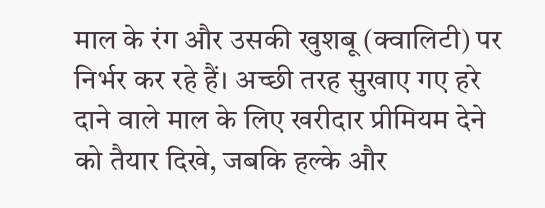माल के रंग और उसकी खुशबू (क्वालिटी) पर निर्भर कर रहे हैं। अच्छी तरह सुखाए गए हरे दाने वाले माल के लिए खरीदार प्रीमियम देने को तैयार दिखे, जबकि हल्के और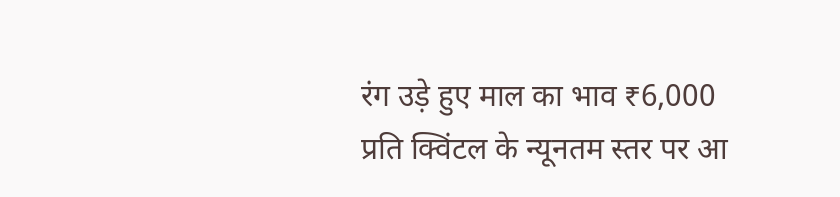रंग उड़े हुए माल का भाव ₹6,000 प्रति क्विंटल के न्यूनतम स्तर पर आ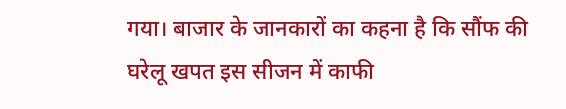गया। बाजार के जानकारों का कहना है कि सौंफ की घरेलू खपत इस सीजन में काफी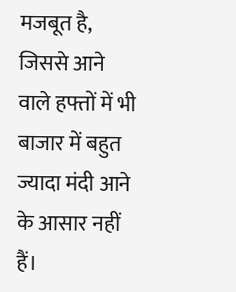मजबूत है, जिससे आने वाले हफ्तों में भी बाजार में बहुत ज्यादा मंदी आने के आसार नहीं हैं।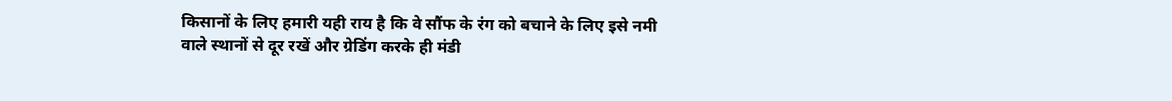किसानों के लिए हमारी यही राय है कि वे सौंफ के रंग को बचाने के लिए इसे नमी वाले स्थानों से दूर रखें और ग्रेडिंग करके ही मंडी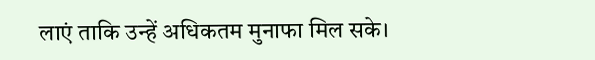लाएं ताकि उन्हें अधिकतम मुनाफा मिल सके।